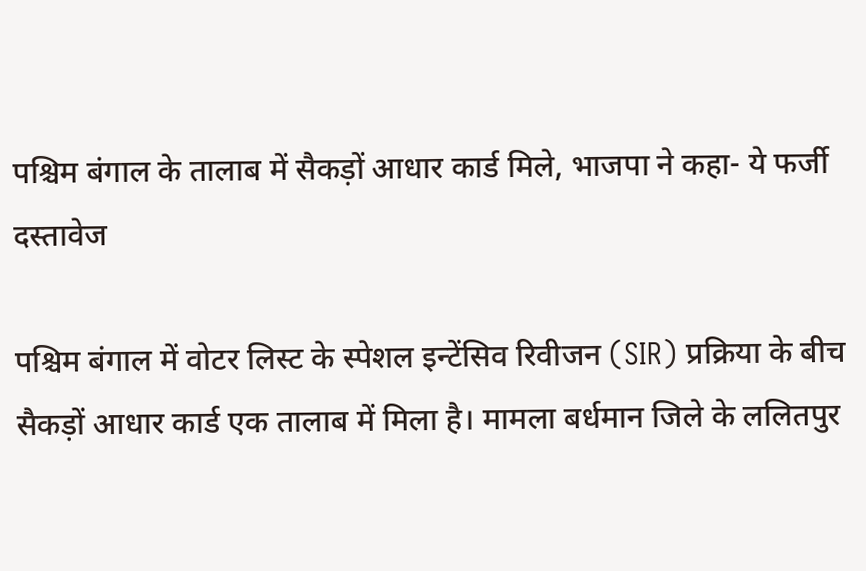पश्चिम बंगाल के तालाब में सैकड़ों आधार कार्ड मिले, भाजपा ने कहा- ये फर्जी दस्तावेज

पश्चिम बंगाल में वोटर लिस्ट के स्पेशल इन्टेंसिव रिवीजन (SIR) प्रक्रिया के बीच सैकड़ों आधार कार्ड एक तालाब में मिला है। मामला बर्धमान जिले के ललितपुर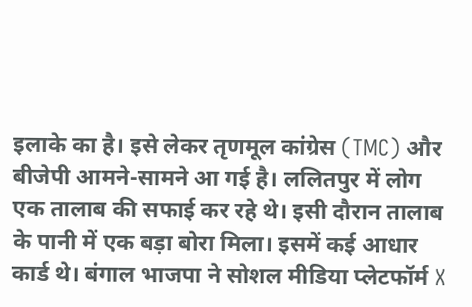इलाके का है। इसे लेकर तृणमूल कांग्रेस (TMC) और बीजेपी आमने-सामने आ गई है। ललितपुर में लोग एक तालाब की सफाई कर रहे थे। इसी दौरान तालाब के पानी में एक बड़ा बोरा मिला। इसमें कई आधार कार्ड थे। बंगाल भाजपा ने सोशल मीडिया प्लेटफॉर्म X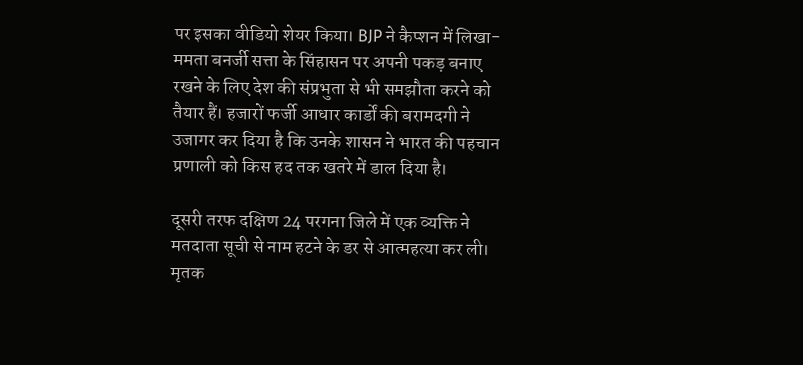पर इसका वीडियो शेयर किया। BJP ने कैप्शन में लिखा- ममता बनर्जी सत्ता के सिंहासन पर अपनी पकड़ बनाए रखने के लिए देश की संप्रभुता से भी समझौता करने को तैयार हैं। हजारों फर्जी आधार कार्डों की बरामदगी ने उजागर कर दिया है कि उनके शासन ने भारत की पहचान प्रणाली को किस हद तक खतरे में डाल दिया है।

दूसरी तरफ दक्षिण 24 परगना जिले में एक व्यक्ति ने मतदाता सूची से नाम हटने के डर से आत्महत्या कर ली। मृतक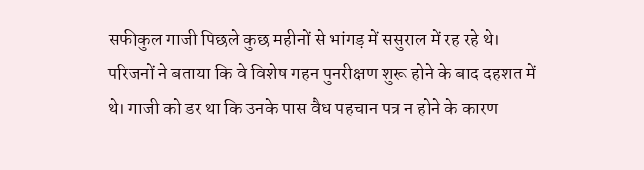सफीकुल गाजी पिछले कुछ महीनों से भांगड़ में ससुराल में रह रहे थे। परिजनों ने बताया कि वे विशेष गहन पुनरीक्षण शुरू होने के बाद दहशत में थे। गाजी को डर था कि उनके पास वैध पहचान पत्र न होने के कारण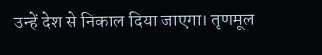उन्हें देश से निकाल दिया जाएगा। तृणमूल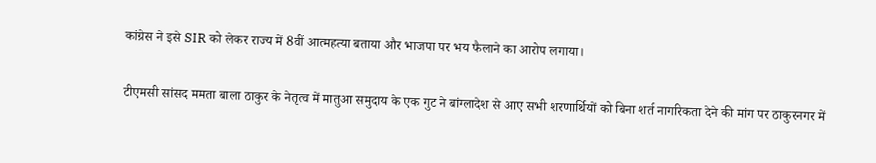कांग्रेस ने इसे SIR को लेकर राज्य में 8वीं आत्महत्या बताया और भाजपा पर भय फैलाने का आरोप लगाया।

टीएमसी सांसद ममता बाला ठाकुर के नेतृत्व में मातुआ समुदाय के एक गुट ने बांग्लादेश से आए सभी शरणार्थियों को बिना शर्त नागरिकता देने की मांग पर ठाकुरनगर में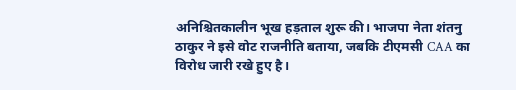अनिश्चितकालीन भूख हड़ताल शुरू की। भाजपा नेता शंतनु ठाकुर ने इसे वोट राजनीति बताया, जबकि टीएमसी CAA का विरोध जारी रखे हुए है।